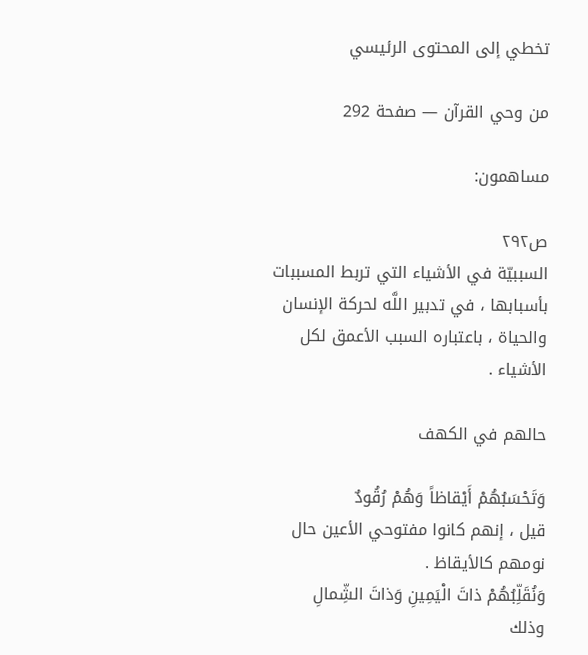تخطي إلى المحتوى الرئيسي

من وحي القرآن — صفحة 292

مساهمون:

ص٢٩٢
السببيّة في الأشياء التي تربط المسببات بأسبابها ، في تدبير اللَّه لحركة الإنسان والحياة ، باعتباره السبب الأعمق لكل الأشياء .

حالهم في الكهف

وَتَحْسَبُهُمْ أَيْقاظاً وَهُمْ رُقُودٌ
قيل ، إنهم كانوا مفتوحي الأعين حال نومهم كالأيقاظ .
وَنُقَلِّبُهُمْ ذاتَ الْيَمِينِ وَذاتَ الشِّمالِ
وذلك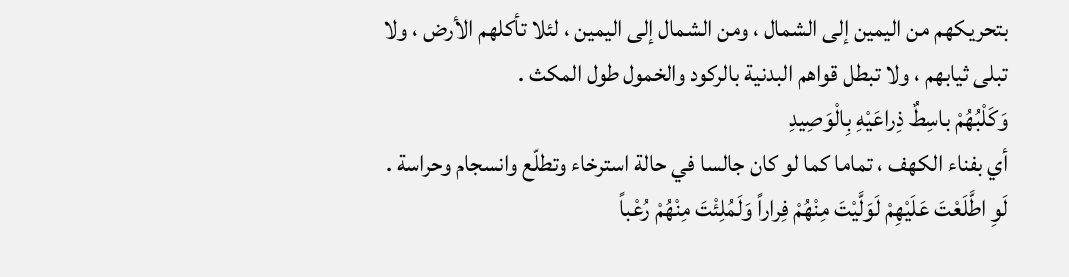بتحريكهم من اليمين إلى الشمال ، ومن الشمال إلى اليمين ، لئلا تأكلهم الأرض ، ولا تبلى ثيابهم ، ولا تبطل قواهم البدنية بالركود والخمول طول المكث .
وَكَلْبُهُمْ باسِطٌ ذِراعَيْهِ بِالْوَصِيدِ
أي بفناء الكهف ، تماما كما لو كان جالسا في حالة استرخاء وتطلّع وانسجام وحراسة .
لَوِ اطَّلَعْتَ عَلَيْهِمْ لَوَلَّيْتَ مِنْهُمْ فِراراً وَلَمُلِئْتَ مِنْهُمْ رُعْباً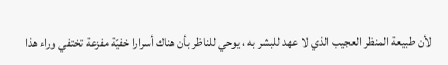لأن طبيعة المنظر العجيب الذي لا عهد للبشر به ، يوحي للناظر بأن هناك أسرارا خفيّة مفزعة تختفي وراء هذا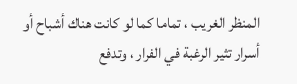المنظر الغريب ، تماما كما لو كانت هناك أشباح أو أسرار تثير الرغبة في الفرار ، وتدفع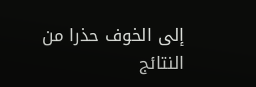إلى الخوف حذرا من النتائج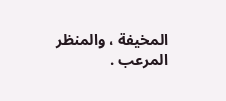المخيفة ، والمنظر المرعب .